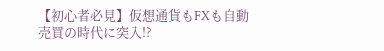【初心者必見】仮想通貨もFXも自動売買の時代に突入!?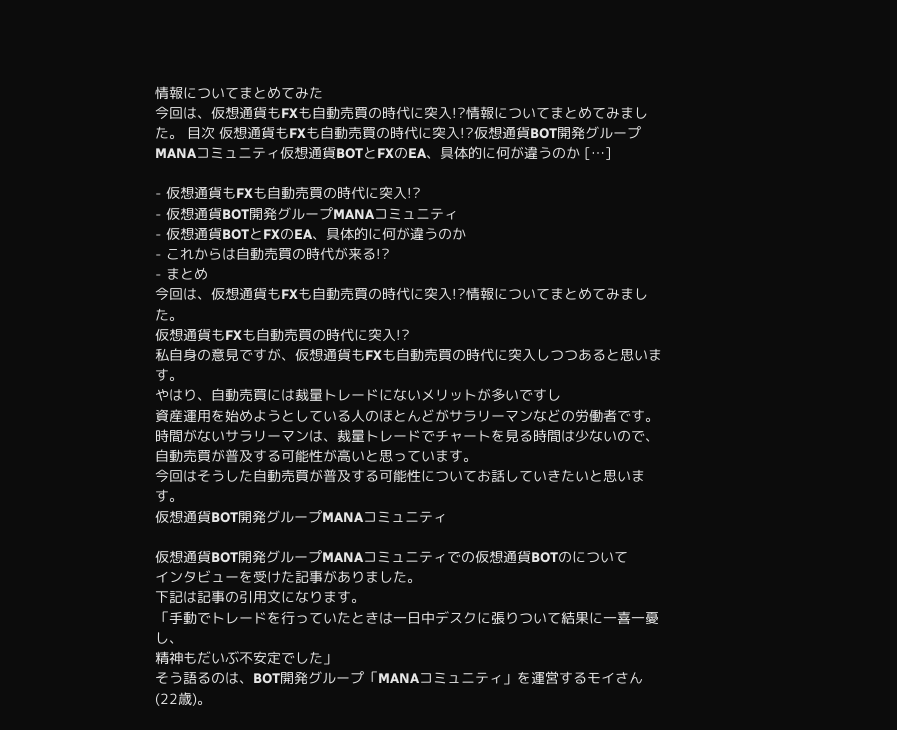情報についてまとめてみた
今回は、仮想通貨もFXも自動売買の時代に突入!?情報についてまとめてみました。 目次 仮想通貨もFXも自動売買の時代に突入!?仮想通貨BOT開発グループMANAコミュニティ仮想通貨BOTとFXのEA、具体的に何が違うのか […]

- 仮想通貨もFXも自動売買の時代に突入!?
- 仮想通貨BOT開発グループMANAコミュニティ
- 仮想通貨BOTとFXのEA、具体的に何が違うのか
- これからは自動売買の時代が来る!?
- まとめ
今回は、仮想通貨もFXも自動売買の時代に突入!?情報についてまとめてみました。
仮想通貨もFXも自動売買の時代に突入!?
私自身の意見ですが、仮想通貨もFXも自動売買の時代に突入しつつあると思います。
やはり、自動売買には裁量トレードにないメリットが多いですし
資産運用を始めようとしている人のほとんどがサラリーマンなどの労働者です。
時間がないサラリーマンは、裁量トレードでチャートを見る時間は少ないので、
自動売買が普及する可能性が高いと思っています。
今回はそうした自動売買が普及する可能性についてお話していきたいと思います。
仮想通貨BOT開発グループMANAコミュニティ

仮想通貨BOT開発グループMANAコミュニティでの仮想通貨BOTのについて
インタビューを受けた記事がありました。
下記は記事の引用文になります。
「手動でトレードを行っていたときは一日中デスクに張りついて結果に一喜一憂し、
精神もだいぶ不安定でした」
そう語るのは、BOT開発グループ「MANAコミュニティ」を運営するモイさん(22歳)。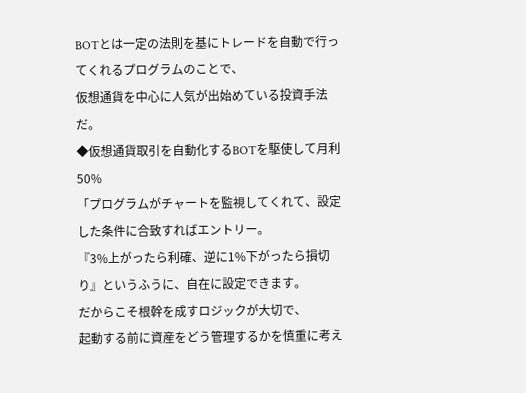BOTとは一定の法則を基にトレードを自動で行ってくれるプログラムのことで、
仮想通貨を中心に人気が出始めている投資手法だ。
◆仮想通貨取引を自動化するBOTを駆使して月利50%
「プログラムがチャートを監視してくれて、設定した条件に合致すればエントリー。
『3%上がったら利確、逆に1%下がったら損切り』というふうに、自在に設定できます。
だからこそ根幹を成すロジックが大切で、
起動する前に資産をどう管理するかを慎重に考え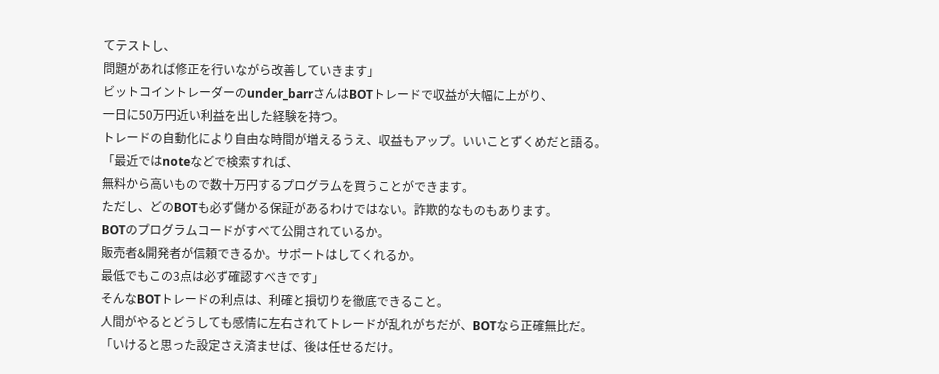てテストし、
問題があれば修正を行いながら改善していきます」
ビットコイントレーダーのunder_barrさんはBOTトレードで収益が大幅に上がり、
一日に50万円近い利益を出した経験を持つ。
トレードの自動化により自由な時間が増えるうえ、収益もアップ。いいことずくめだと語る。
「最近ではnoteなどで検索すれば、
無料から高いもので数十万円するプログラムを買うことができます。
ただし、どのBOTも必ず儲かる保証があるわけではない。詐欺的なものもあります。
BOTのプログラムコードがすべて公開されているか。
販売者&開発者が信頼できるか。サポートはしてくれるか。
最低でもこの3点は必ず確認すべきです」
そんなBOTトレードの利点は、利確と損切りを徹底できること。
人間がやるとどうしても感情に左右されてトレードが乱れがちだが、BOTなら正確無比だ。
「いけると思った設定さえ済ませば、後は任せるだけ。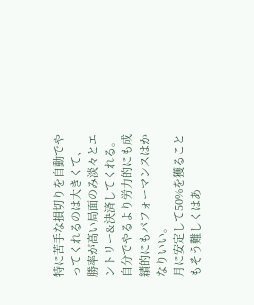特に苦手な損切りを自動でやってくれるのは大きくて、
勝率が高い局面のみ淡々とエントリー&決済してくれる。
自分でやるより労力的にも成績的にもパフォーマンスはかなりいい。
月に安定して50%を獲ることもそう難しくはあ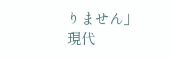りません」
現代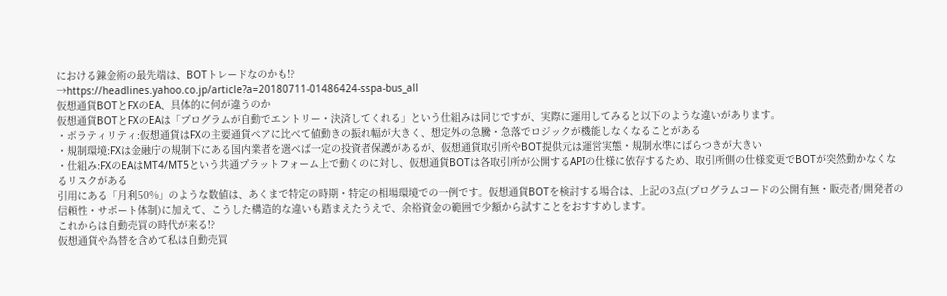における錬金術の最先端は、BOTトレードなのかも!?
→https://headlines.yahoo.co.jp/article?a=20180711-01486424-sspa-bus_all
仮想通貨BOTとFXのEA、具体的に何が違うのか
仮想通貨BOTとFXのEAは「プログラムが自動でエントリー・決済してくれる」という仕組みは同じですが、実際に運用してみると以下のような違いがあります。
・ボラティリティ:仮想通貨はFXの主要通貨ペアに比べて値動きの振れ幅が大きく、想定外の急騰・急落でロジックが機能しなくなることがある
・規制環境:FXは金融庁の規制下にある国内業者を選べば一定の投資者保護があるが、仮想通貨取引所やBOT提供元は運営実態・規制水準にばらつきが大きい
・仕組み:FXのEAはMT4/MT5という共通プラットフォーム上で動くのに対し、仮想通貨BOTは各取引所が公開するAPIの仕様に依存するため、取引所側の仕様変更でBOTが突然動かなくなるリスクがある
引用にある「月利50%」のような数値は、あくまで特定の時期・特定の相場環境での一例です。仮想通貨BOTを検討する場合は、上記の3点(プログラムコードの公開有無・販売者/開発者の信頼性・サポート体制)に加えて、こうした構造的な違いも踏まえたうえで、余裕資金の範囲で少額から試すことをおすすめします。
これからは自動売買の時代が来る!?
仮想通貨や為替を含めて私は自動売買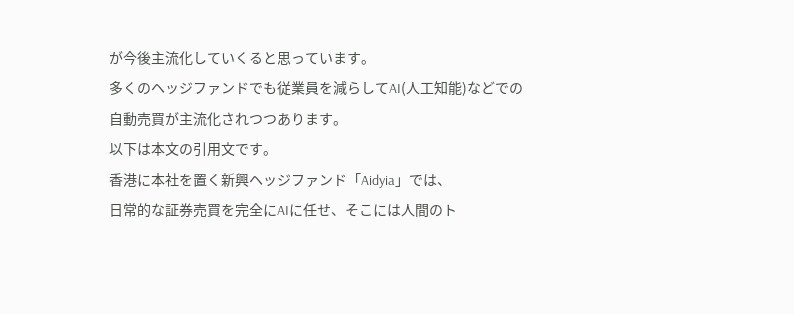が今後主流化していくると思っています。
多くのヘッジファンドでも従業員を減らしてAI(人工知能)などでの
自動売買が主流化されつつあります。
以下は本文の引用文です。
香港に本社を置く新興ヘッジファンド「Aidyia」では、
日常的な証券売買を完全にAIに任せ、そこには人間のト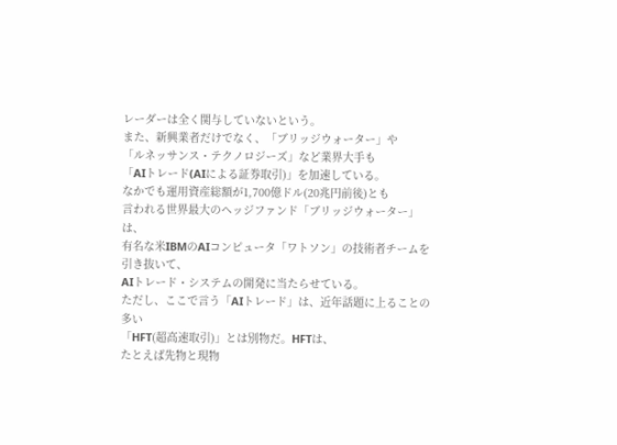レーダーは全く関与していないという。
また、新興業者だけでなく、「ブリッジウォーター」や
「ルネッサンス・テクノロジーズ」など業界大手も
「AIトレード(AIによる証券取引)」を加速している。
なかでも運用資産総額が1,700億ドル(20兆円前後)とも
言われる世界最大のヘッジファンド「ブリッジウォーター」は、
有名な米IBMのAIコンピュータ「ワトソン」の技術者チームを引き抜いて、
AIトレード・システムの開発に当たらせている。
ただし、ここで言う「AIトレード」は、近年話題に上ることの多い
「HFT(超高速取引)」とは別物だ。HFTは、
たとえば先物と現物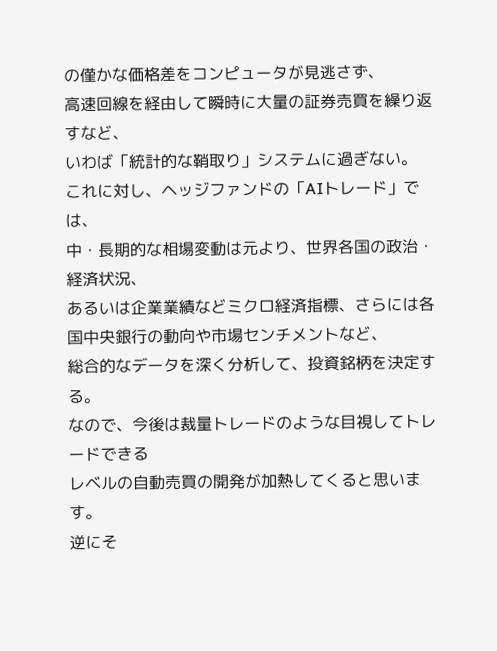の僅かな価格差をコンピュータが見逃さず、
高速回線を経由して瞬時に大量の証券売買を繰り返すなど、
いわば「統計的な鞘取り」システムに過ぎない。
これに対し、ヘッジファンドの「AIトレード」では、
中・長期的な相場変動は元より、世界各国の政治・経済状況、
あるいは企業業績などミクロ経済指標、さらには各国中央銀行の動向や市場センチメントなど、
総合的なデータを深く分析して、投資銘柄を決定する。
なので、今後は裁量トレードのような目視してトレードできる
レベルの自動売買の開発が加熱してくると思います。
逆にそ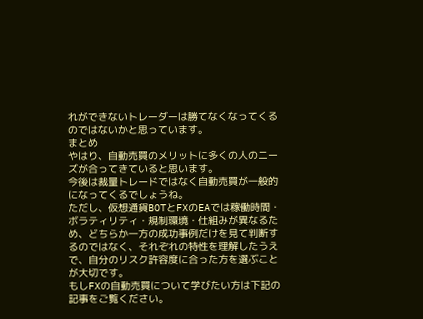れができないトレーダーは勝てなくなってくるのではないかと思っています。
まとめ
やはり、自動売買のメリットに多くの人のニーズが合ってきていると思います。
今後は裁量トレードではなく自動売買が一般的になってくるでしょうね。
ただし、仮想通貨BOTとFXのEAでは稼働時間・ボラティリティ・規制環境・仕組みが異なるため、どちらか一方の成功事例だけを見て判断するのではなく、それぞれの特性を理解したうえで、自分のリスク許容度に合った方を選ぶことが大切です。
もしFXの自動売買について学びたい方は下記の記事をご覧ください。